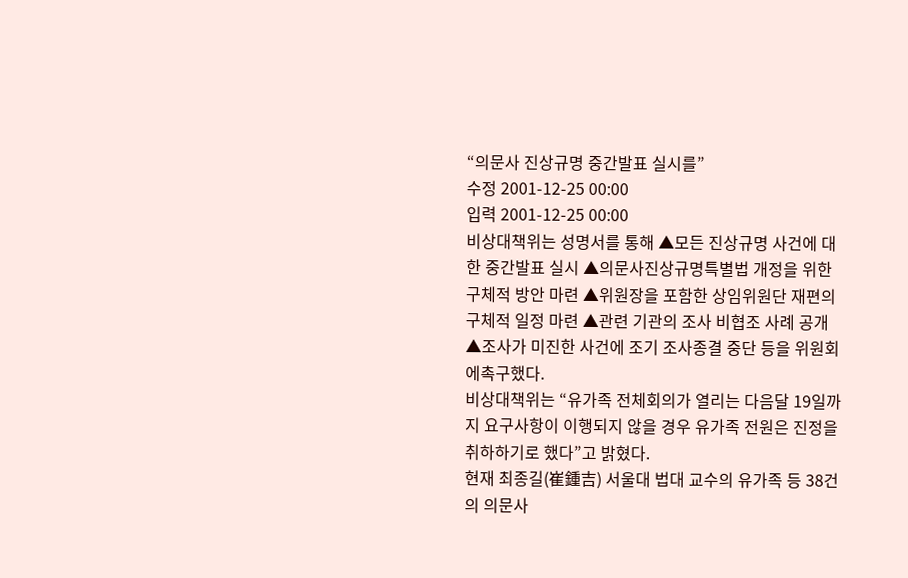“의문사 진상규명 중간발표 실시를”
수정 2001-12-25 00:00
입력 2001-12-25 00:00
비상대책위는 성명서를 통해 ▲모든 진상규명 사건에 대한 중간발표 실시 ▲의문사진상규명특별법 개정을 위한 구체적 방안 마련 ▲위원장을 포함한 상임위원단 재편의 구체적 일정 마련 ▲관련 기관의 조사 비협조 사례 공개 ▲조사가 미진한 사건에 조기 조사종결 중단 등을 위원회에촉구했다.
비상대책위는 “유가족 전체회의가 열리는 다음달 19일까지 요구사항이 이행되지 않을 경우 유가족 전원은 진정을취하하기로 했다”고 밝혔다.
현재 최종길(崔鍾吉) 서울대 법대 교수의 유가족 등 38건의 의문사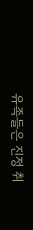유족들은 진정 취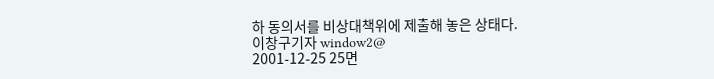하 동의서를 비상대책위에 제출해 놓은 상태다.
이창구기자 window2@
2001-12-25 25면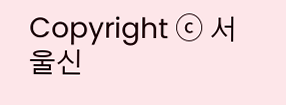Copyright ⓒ 서울신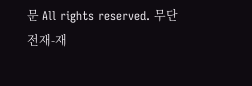문 All rights reserved. 무단 전재-재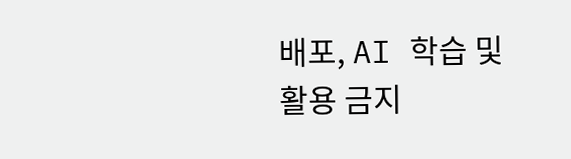배포, AI 학습 및 활용 금지